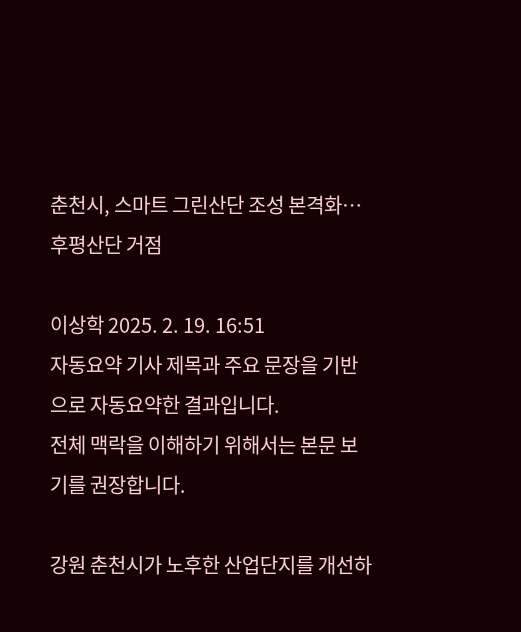춘천시, 스마트 그린산단 조성 본격화…후평산단 거점

이상학 2025. 2. 19. 16:51
자동요약 기사 제목과 주요 문장을 기반으로 자동요약한 결과입니다.
전체 맥락을 이해하기 위해서는 본문 보기를 권장합니다.

강원 춘천시가 노후한 산업단지를 개선하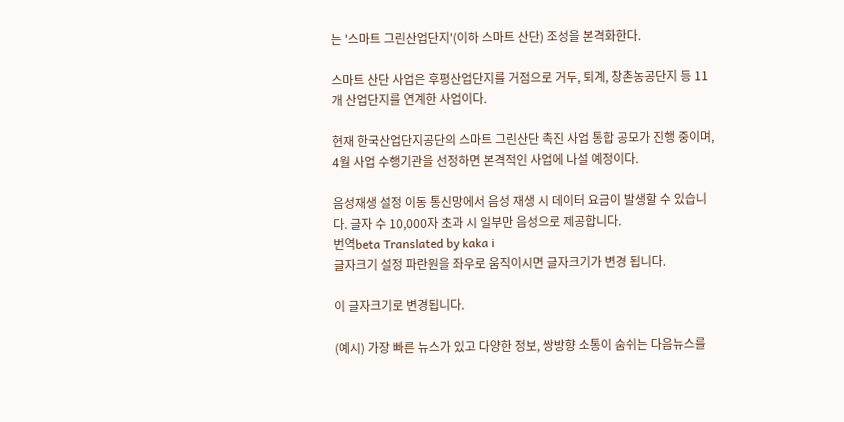는 '스마트 그린산업단지'(이하 스마트 산단) 조성을 본격화한다.

스마트 산단 사업은 후평산업단지를 거점으로 거두, 퇴계, 창촌농공단지 등 11개 산업단지를 연계한 사업이다.

현재 한국산업단지공단의 스마트 그린산단 촉진 사업 통합 공모가 진행 중이며, 4월 사업 수행기관을 선정하면 본격적인 사업에 나설 예정이다.

음성재생 설정 이동 통신망에서 음성 재생 시 데이터 요금이 발생할 수 있습니다. 글자 수 10,000자 초과 시 일부만 음성으로 제공합니다.
번역beta Translated by kaka i
글자크기 설정 파란원을 좌우로 움직이시면 글자크기가 변경 됩니다.

이 글자크기로 변경됩니다.

(예시) 가장 빠른 뉴스가 있고 다양한 정보, 쌍방향 소통이 숨쉬는 다음뉴스를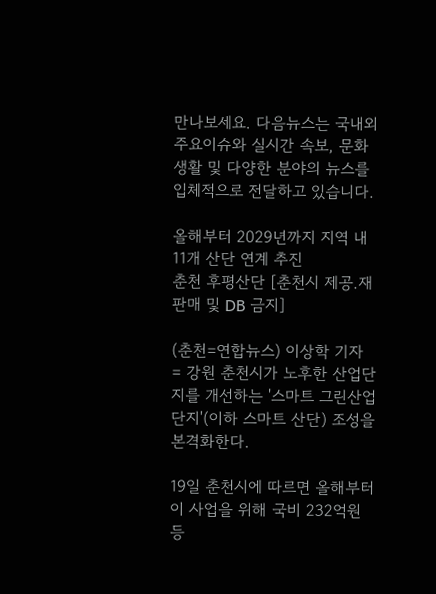만나보세요. 다음뉴스는 국내외 주요이슈와 실시간 속보, 문화생활 및 다양한 분야의 뉴스를 입체적으로 전달하고 있습니다.

올해부터 2029년까지 지역 내 11개 산단 연계 추진
춘천 후평산단 [춘천시 제공.재판매 및 DB 금지]

(춘천=연합뉴스) 이상학 기자 = 강원 춘천시가 노후한 산업단지를 개선하는 '스마트 그린산업단지'(이하 스마트 산단) 조성을 본격화한다.

19일 춘천시에 따르면 올해부터 이 사업을 위해 국비 232억원 등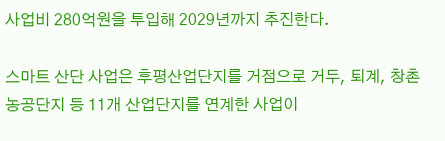사업비 280억원을 투입해 2029년까지 추진한다.

스마트 산단 사업은 후평산업단지를 거점으로 거두, 퇴계, 창촌농공단지 등 11개 산업단지를 연계한 사업이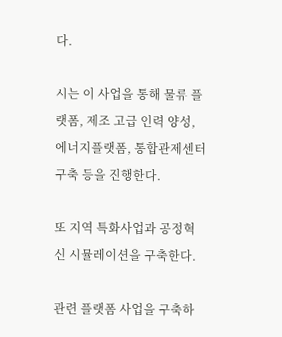다.

시는 이 사업을 통해 물류 플랫폼, 제조 고급 인력 양성, 에너지플랫폼, 통합관제센터 구축 등을 진행한다.

또 지역 특화사업과 공정혁신 시뮬레이션을 구축한다.

관련 플랫폼 사업을 구축하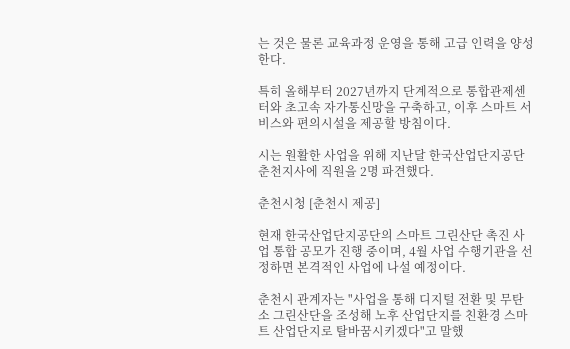는 것은 물론 교육과정 운영을 통해 고급 인력을 양성한다.

특히 올해부터 2027년까지 단계적으로 통합관제센터와 초고속 자가통신망을 구축하고, 이후 스마트 서비스와 편의시설을 제공할 방침이다.

시는 원활한 사업을 위해 지난달 한국산업단지공단 춘천지사에 직원을 2명 파견했다.

춘천시청 [춘천시 제공]

현재 한국산업단지공단의 스마트 그린산단 촉진 사업 통합 공모가 진행 중이며, 4월 사업 수행기관을 선정하면 본격적인 사업에 나설 예정이다.

춘천시 관계자는 "사업을 통해 디지털 전환 및 무탄소 그린산단을 조성해 노후 산업단지를 친환경 스마트 산업단지로 탈바꿈시키겠다"고 말했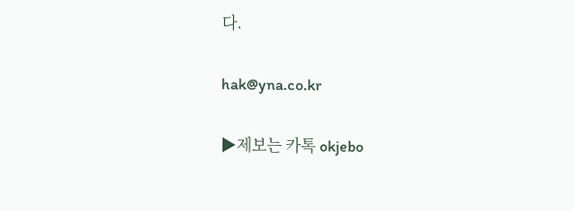다.

hak@yna.co.kr

▶제보는 카톡 okjebo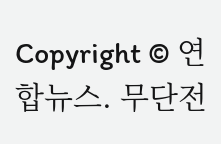Copyright © 연합뉴스. 무단전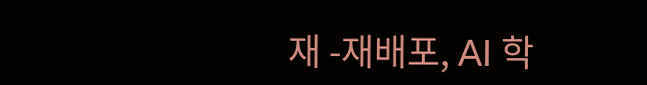재 -재배포, AI 학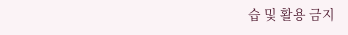습 및 활용 금지